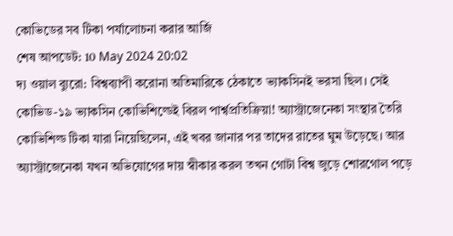কোভিডের সব টিকা পর্যালোচনা করার আর্জি
শেষ আপডেট: 10 May 2024 20:02
দ্য ওয়াল ব্যুরো: বিশ্বব্যাপী করোনা অতিমারিকে ঠেকাতে ভ্যাকসিনই ভরসা ছিল। সেই কোভিড-১৯ ভ্যাকসিন কোভিশিল্ডেই বিরল পার্শ্বপ্রতিক্রিয়া! অ্যাস্ট্রাজেনেকা সংস্থার তৈরি কোভিশিল্ড টিকা যারা নিয়েছিলেন, এই খবর জানার পর তাদের রাতের ঘুম উড়েছে। আর অ্যাস্ট্রাজেনেকা যখন অভিযোগের দায় স্বীকার করল তখন গোটা বিশ্ব জুড়ে শোরগোল পড়ে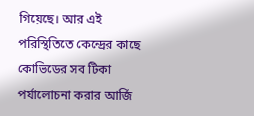গিয়েছে। আর এই পরিস্থিতিতে কেন্দ্রের কাছে কোভিডের সব টিকা পর্যালোচনা করার আর্জি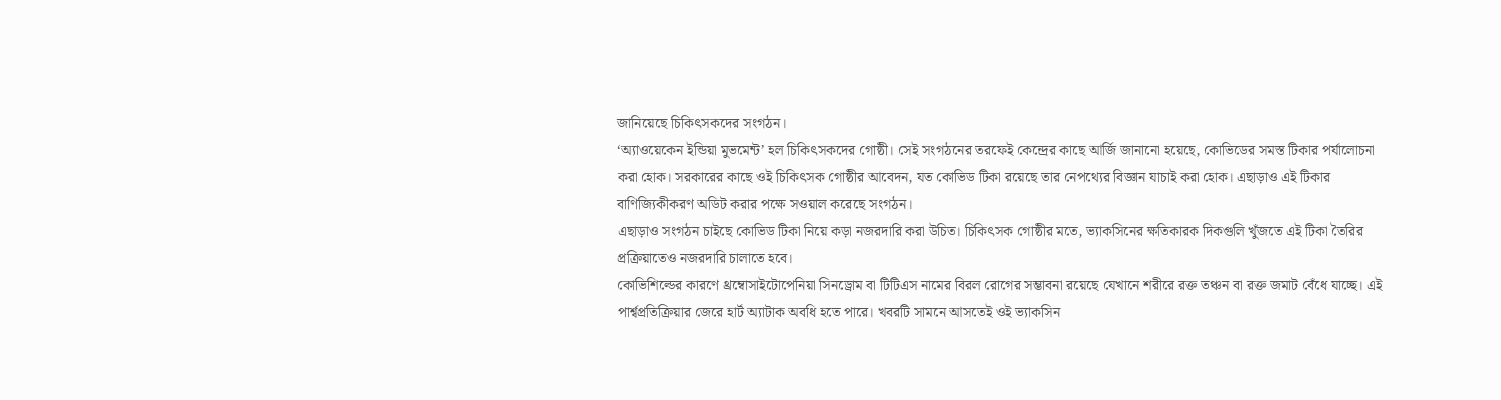জানিয়েছে চিকিৎসকদের সংগঠন।
‘অ্যাওয়েকেন ইন্ডিয়া মুভমেন্ট’ হল চিকিৎসকদের গোষ্ঠী। সেই সংগঠনের তরফেই কেন্দ্রের কাছে আর্জি জানানো হয়েছে, কোভিডের সমস্ত টিকার পর্যালোচনা করা হোক। সরকারের কাছে ওই চিকিৎসক গোষ্ঠীর আবেদন, যত কোভিড টিকা রয়েছে তার নেপথ্যের বিজ্ঞান যাচাই করা হোক। এছাড়াও এই টিকার বাণিজ্যিকীকরণ অডিট করার পক্ষে সওয়াল করেছে সংগঠন।
এছাড়াও সংগঠন চাইছে কোভিড টিকা নিয়ে কড়া নজরদারি করা উচিত। চিকিৎসক গোষ্ঠীর মতে, ভ্যাকসিনের ক্ষতিকারক দিকগুলি খুঁজতে এই টিকা তৈরির প্রক্রিয়াতেও নজরদারি চালাতে হবে।
কোভিশিল্ডের কারণে থ্রম্বোসাইটোপেনিয়া সিনড্রোম বা টিটিএস নামের বিরল রোগের সম্ভাবনা রয়েছে যেখানে শরীরে রক্ত তঞ্চন বা রক্ত জমাট বেঁধে যাচ্ছে। এই পার্শ্বপ্রতিক্রিয়ার জেরে হার্ট অ্যাটাক অবধি হতে পারে। খবরটি সামনে আসতেই ওই ভ্যাকসিন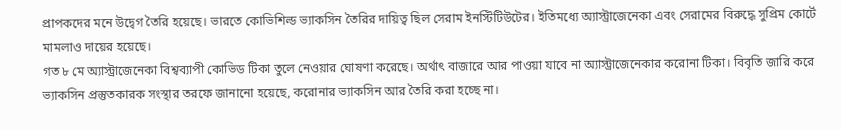প্রাপকদের মনে উদ্বেগ তৈরি হয়েছে। ভারতে কোভিশিল্ড ভ্যাকসিন তৈরির দায়িত্ব ছিল সেরাম ইনস্টিটিউটের। ইতিমধ্যে অ্যাস্ট্রাজেনেকা এবং সেরামের বিরুদ্ধে সুপ্রিম কোর্টে মামলাও দায়ের হয়েছে।
গত ৮ মে অ্যাস্ট্রাজেনেকা বিশ্বব্যাপী কোভিড টিকা তুলে নেওয়ার ঘোষণা করেছে। অর্থাৎ বাজারে আর পাওয়া যাবে না অ্যাস্ট্রাজেনেকার করোনা টিকা। বিবৃতি জারি করে ভ্যাকসিন প্রস্তুতকারক সংস্থার তরফে জানানো হয়েছে, করোনার ভ্যাকসিন আর তৈরি করা হচ্ছে না।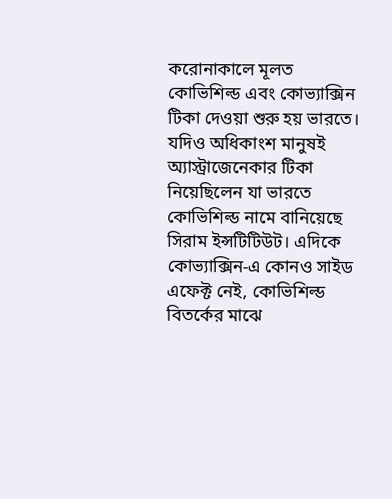করোনাকালে মূলত কোভিশিল্ড এবং কোভ্যাক্সিন টিকা দেওয়া শুরু হয় ভারতে। যদিও অধিকাংশ মানুষই অ্যাস্ট্রাজেনেকার টিকা নিয়েছিলেন যা ভারতে কোভিশিল্ড নামে বানিয়েছে সিরাম ইন্সটিটিউট। এদিকে কোভ্যাক্সিন-এ কোনও সাইড এফেক্ট নেই, কোভিশিল্ড বিতর্কের মাঝে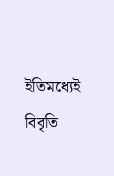ইতিমধ্যেই বিবৃতি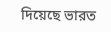দিয়েছে ভারত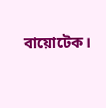বায়োটেক।